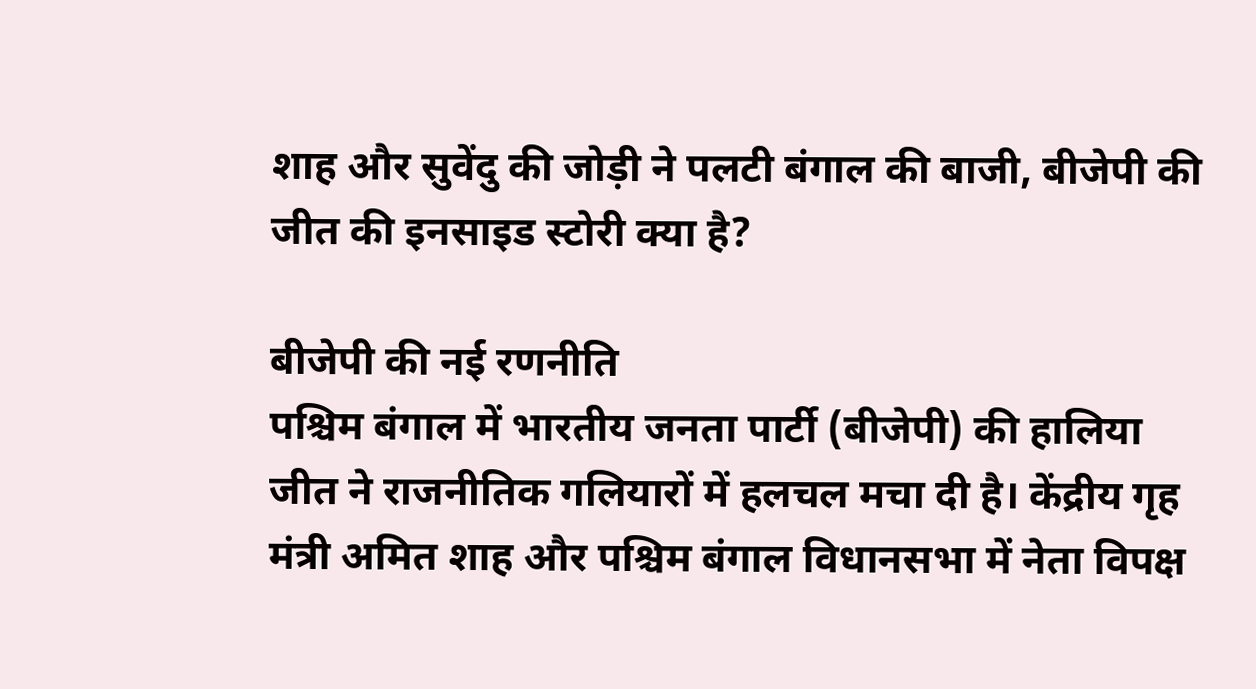शाह और सुवेंदु की जोड़ी ने पलटी बंगाल की बाजी, बीजेपी की जीत की इनसाइड स्टोरी क्या है?

बीजेपी की नई रणनीति
पश्चिम बंगाल में भारतीय जनता पार्टी (बीजेपी) की हालिया जीत ने राजनीतिक गलियारों में हलचल मचा दी है। केंद्रीय गृह मंत्री अमित शाह और पश्चिम बंगाल विधानसभा में नेता विपक्ष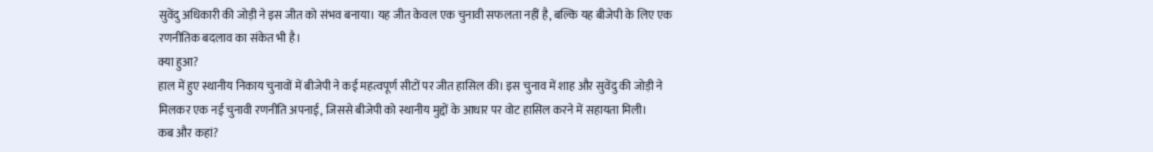सुवेंदु अधिकारी की जोड़ी ने इस जीत को संभव बनाया। यह जीत केवल एक चुनावी सफलता नहीं है, बल्कि यह बीजेपी के लिए एक रणनीतिक बदलाव का संकेत भी है।
क्या हुआ?
हाल में हुए स्थानीय निकाय चुनावों में बीजेपी ने कई महत्वपूर्ण सीटों पर जीत हासिल की। इस चुनाव में शाह और सुवेंदु की जोड़ी ने मिलकर एक नई चुनावी रणनीति अपनाई, जिससे बीजेपी को स्थानीय मुद्दों के आधार पर वोट हासिल करने में सहायता मिली।
कब और कहां?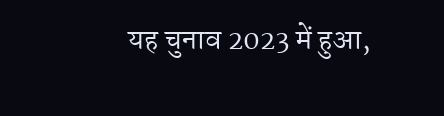यह चुनाव 2023 में हुआ,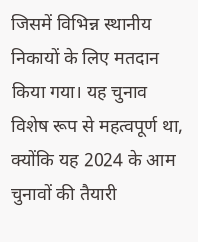जिसमें विभिन्न स्थानीय निकायों के लिए मतदान किया गया। यह चुनाव विशेष रूप से महत्वपूर्ण था, क्योंकि यह 2024 के आम चुनावों की तैयारी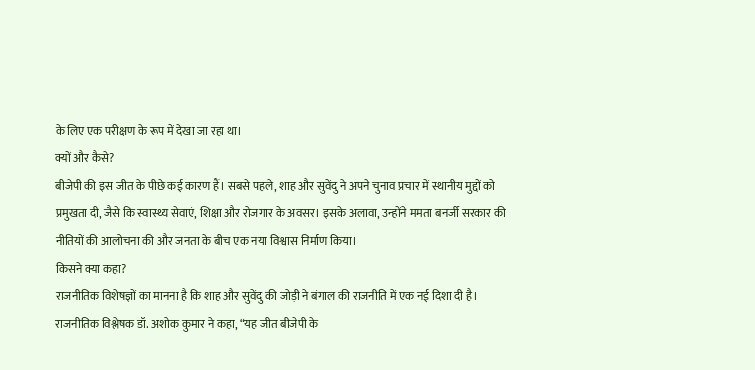के लिए एक परीक्षण के रूप में देखा जा रहा था।
क्यों और कैसे?
बीजेपी की इस जीत के पीछे कई कारण हैं। सबसे पहले, शाह और सुवेंदु ने अपने चुनाव प्रचार में स्थानीय मुद्दों को प्रमुखता दी, जैसे कि स्वास्थ्य सेवाएं, शिक्षा और रोजगार के अवसर। इसके अलावा, उन्होंने ममता बनर्जी सरकार की नीतियों की आलोचना की और जनता के बीच एक नया विश्वास निर्माण किया।
किसने क्या कहा?
राजनीतिक विशेषज्ञों का मानना है कि शाह और सुवेंदु की जोड़ी ने बंगाल की राजनीति में एक नई दिशा दी है। राजनीतिक विश्लेषक डॉ. अशोक कुमार ने कहा, “यह जीत बीजेपी के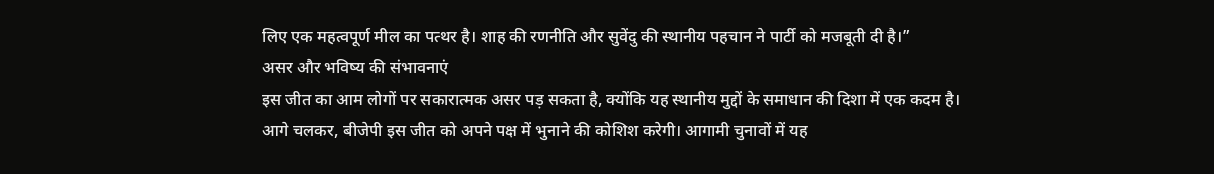लिए एक महत्वपूर्ण मील का पत्थर है। शाह की रणनीति और सुवेंदु की स्थानीय पहचान ने पार्टी को मजबूती दी है।”
असर और भविष्य की संभावनाएं
इस जीत का आम लोगों पर सकारात्मक असर पड़ सकता है, क्योंकि यह स्थानीय मुद्दों के समाधान की दिशा में एक कदम है। आगे चलकर, बीजेपी इस जीत को अपने पक्ष में भुनाने की कोशिश करेगी। आगामी चुनावों में यह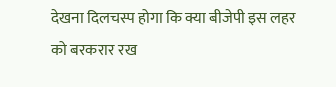देखना दिलचस्प होगा कि क्या बीजेपी इस लहर को बरकरार रख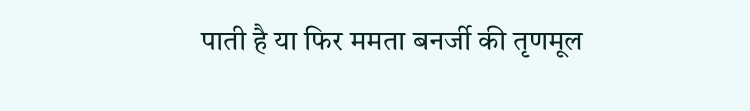पाती है या फिर ममता बनर्जी की तृणमूल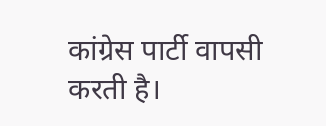कांग्रेस पार्टी वापसी करती है।